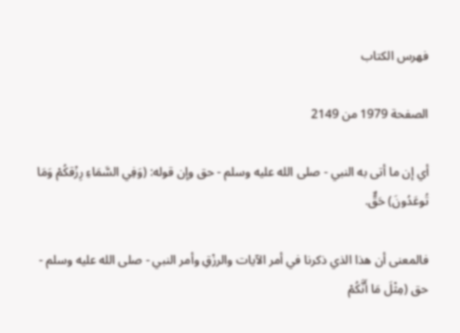فهرس الكتاب

الصفحة 1979 من 2149

أي إن ما أتى به النبي - صلى الله عليه وسلم - حق وإن قوله: (وَفِي السَّمَاءِ رِزْقكُمْ وَمَا تُوعَدُونَ) حَقٌّ.

فالمعنى أن هذا الذي ذكرنا في أمر الآيات والرزْقِ وأمر النبي - صلى الله عليه وسلم - حق (مِثْلَ مَا أَنَّكُمْ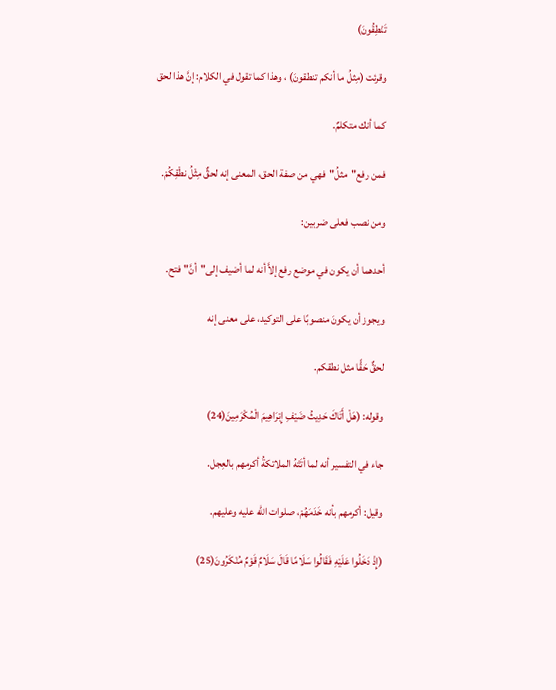تَنْطِقُونَ)

وقرئت (مِثلُ ما أنكم تنطقونَ) ، وهذا كما تقول في الكلام: إنَّ هذا لحق

كما أنك متكلمٌ.

فمن رفع"مثلُ"فهي من صفة الحق، المعنى إنه لحقٌّ مِثْلُ نطْقِكُمْ.

ومن نصب فعلى ضربين:

أحدهما أن يكون في موضع رفع إلاَّ أنه لما أضيف إلى"أنَّ"فتح.

ويجوز أن يكونَ منصوبًا على التوكيد، على معنى إنه

لحقٌّ حَقًّا مثل نطقكم.

وقوله: (هَلْ أَتَاكَ حَدِيثُ ضَيْفِ إِبْرَاهِيمَ الْمُكْرَمِينَ(24)

جاء في التفسير أنه لما أتَتْهُ الملاتكةُ أكرمهم بالعِجل.

وقيل: أكرمهم بأنه خَدَمَهُمْ، صلوات الله عليه وعليهم.

(إِذْ دَخَلُوا عَلَيْهِ فَقَالُوا سَلَامًا قَالَ سَلَامٌ قَوْمٌ مُنْكَرُونَ(25)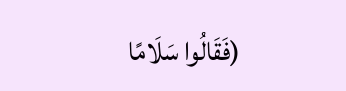(فَقَالُوا سَلَامًا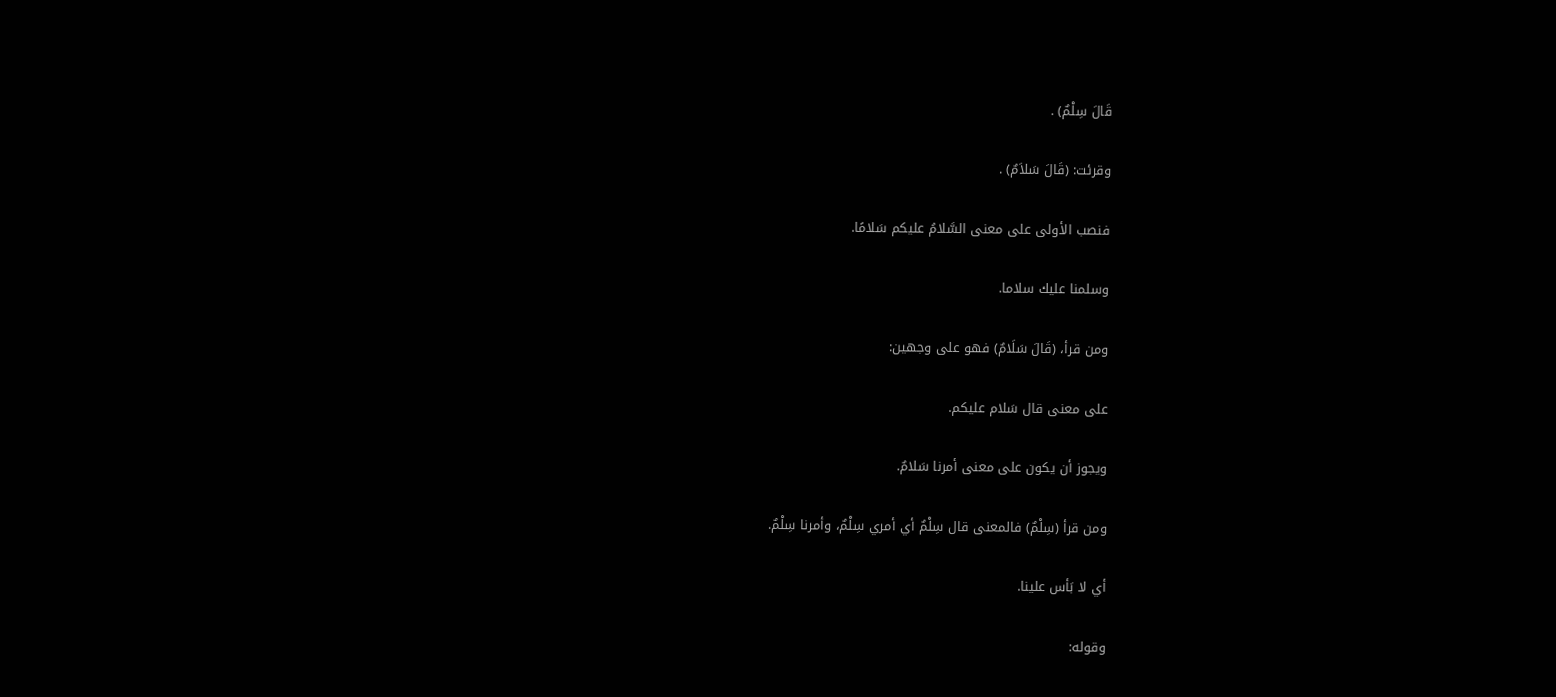قَالَ سِلْمٌ) .

وقرئت: (قَالَ سَلاَمٌ) .

فنصب الأولى على معنى السَّلامُ عليكم سَلامًا.

وسلمنا عليك سلاما.

ومن قرأ، (قَالَ سَلَامٌ) فهو على وجهين:

على معنى قال سَلام عليكم.

ويجوز أن يكون على معنى أمرنا سَلامٌ.

ومن قرأ (سِلْمٌ) فالمعنى قال سِلْمٌ أي أمري سِلْمٌ، وأمرنا سِلْمٌ.

أي لا بَأس علينا.

وقوله: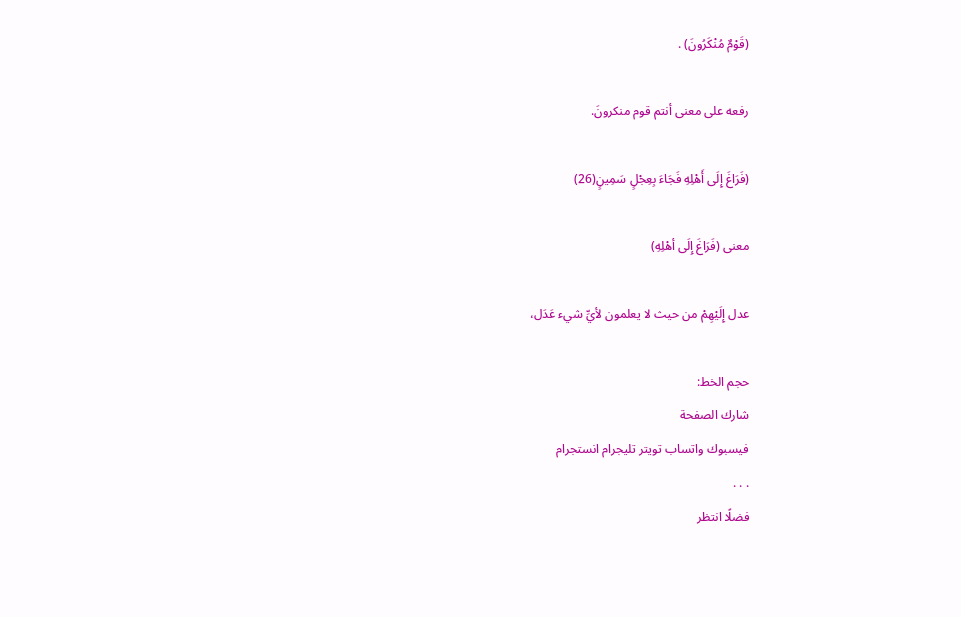(قَوْمٌ مُنْكَرُونَ) .

رفعه على معنى أنتم قوم منكرونَ.

(فَرَاغَ إِلَى أَهْلِهِ فَجَاءَ بِعِجْلٍ سَمِينٍ(26)

معنى (فَرَاغَ إِلَى أهْلِهِ)

عدل إِلَيْهِمْ من حيث لا يعلمون لأيِّ شيء عَدَل،

حجم الخط:
شارك الصفحة
فيسبوك واتساب تويتر تليجرام انستجرام
. . .
فضلًا انتظر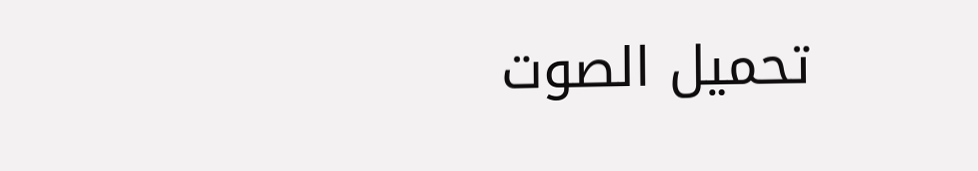تحميل الصوت